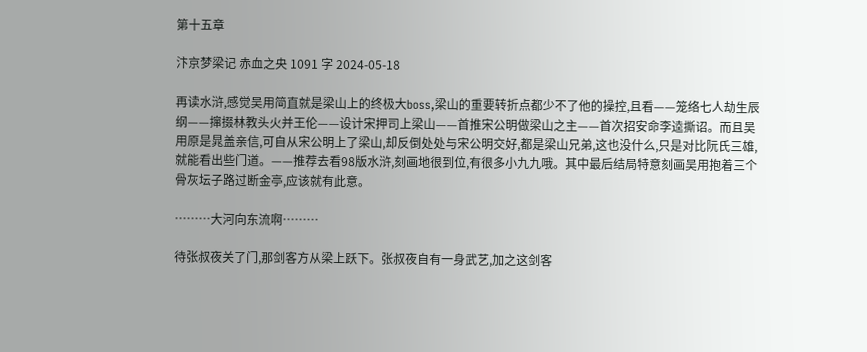第十五章

汴京梦梁记 赤血之央 1091 字 2024-05-18

再读水浒,感觉吴用简直就是梁山上的终极大boss,梁山的重要转折点都少不了他的操控,且看——笼络七人劫生辰纲——撺掇林教头火并王伦——设计宋押司上梁山——首推宋公明做梁山之主——首次招安命李逵撕诏。而且吴用原是晁盖亲信,可自从宋公明上了梁山,却反倒处处与宋公明交好,都是梁山兄弟,这也没什么,只是对比阮氏三雄,就能看出些门道。——推荐去看98版水浒,刻画地很到位,有很多小九九哦。其中最后结局特意刻画吴用抱着三个骨灰坛子路过断金亭,应该就有此意。

………大河向东流啊………

待张叔夜关了门,那剑客方从梁上跃下。张叔夜自有一身武艺,加之这剑客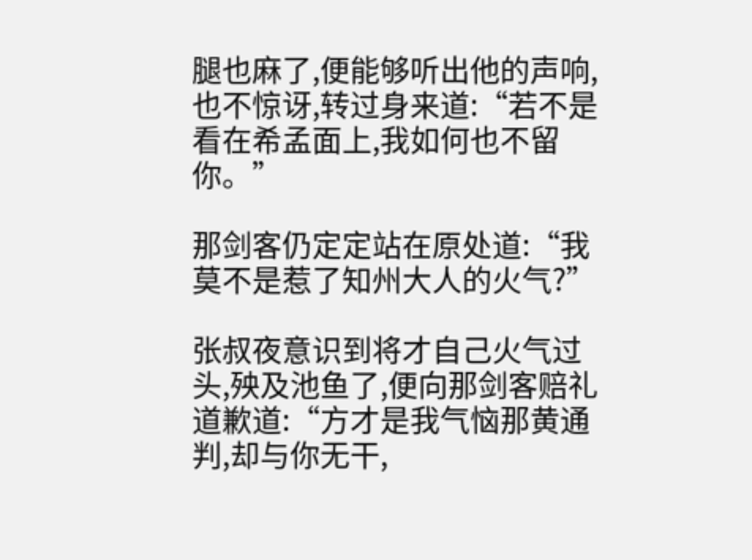腿也麻了,便能够听出他的声响,也不惊讶,转过身来道:“若不是看在希孟面上,我如何也不留你。”

那剑客仍定定站在原处道:“我莫不是惹了知州大人的火气?”

张叔夜意识到将才自己火气过头,殃及池鱼了,便向那剑客赔礼道歉道:“方才是我气恼那黄通判,却与你无干,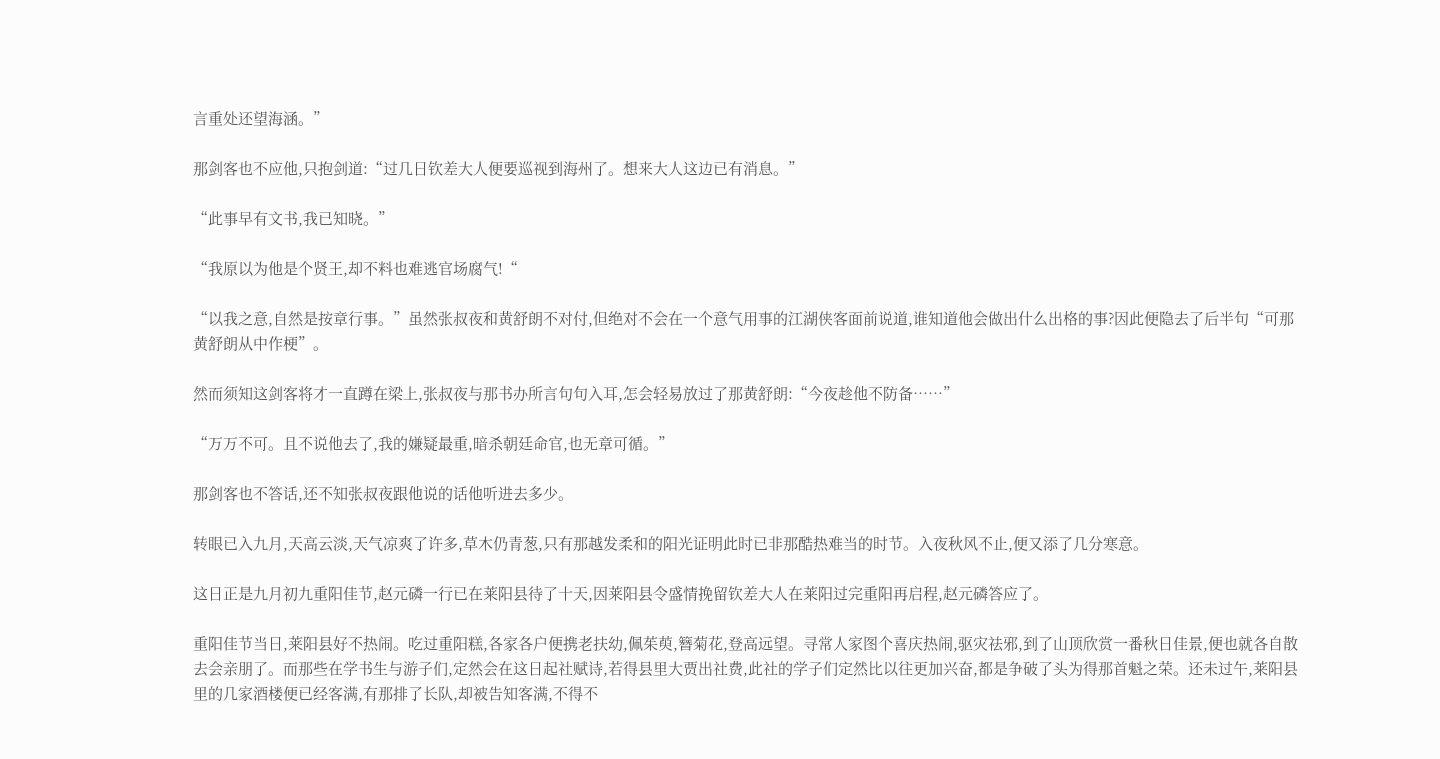言重处还望海涵。”

那剑客也不应他,只抱剑道:“过几日钦差大人便要巡视到海州了。想来大人这边已有消息。”

“此事早有文书,我已知晓。”

“我原以为他是个贤王,却不料也难逃官场腐气!“

“以我之意,自然是按章行事。”虽然张叔夜和黄舒朗不对付,但绝对不会在一个意气用事的江湖侠客面前说道,谁知道他会做出什么出格的事?因此便隐去了后半句“可那黄舒朗从中作梗”。

然而须知这剑客将才一直蹲在梁上,张叔夜与那书办所言句句入耳,怎会轻易放过了那黄舒朗:“今夜趁他不防备……”

“万万不可。且不说他去了,我的嫌疑最重,暗杀朝廷命官,也无章可循。”

那剑客也不答话,还不知张叔夜跟他说的话他听进去多少。

转眼已入九月,天高云淡,天气凉爽了许多,草木仍青葱,只有那越发柔和的阳光证明此时已非那酷热难当的时节。入夜秋风不止,便又添了几分寒意。

这日正是九月初九重阳佳节,赵元磷一行已在莱阳县待了十天,因莱阳县令盛情挽留钦差大人在莱阳过完重阳再启程,赵元磷答应了。

重阳佳节当日,莱阳县好不热闹。吃过重阳糕,各家各户便携老扶幼,佩茱萸,簪菊花,登高远望。寻常人家图个喜庆热闹,驱灾祛邪,到了山顶欣赏一番秋日佳景,便也就各自散去会亲朋了。而那些在学书生与游子们,定然会在这日起社赋诗,若得县里大贾出社费,此社的学子们定然比以往更加兴奋,都是争破了头为得那首魁之荣。还未过午,莱阳县里的几家酒楼便已经客满,有那排了长队,却被告知客满,不得不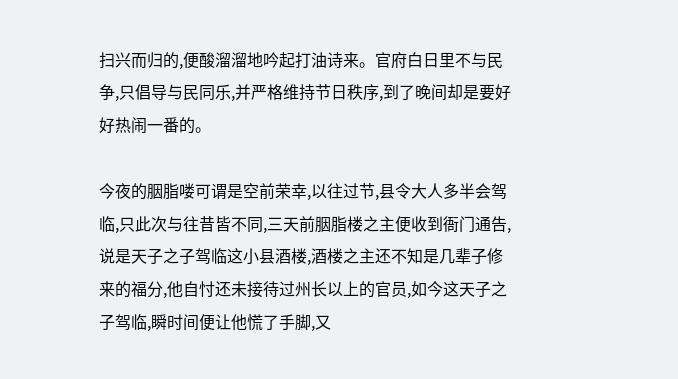扫兴而归的,便酸溜溜地吟起打油诗来。官府白日里不与民争,只倡导与民同乐,并严格维持节日秩序,到了晚间却是要好好热闹一番的。

今夜的胭脂喽可谓是空前荣幸,以往过节,县令大人多半会驾临,只此次与往昔皆不同,三天前胭脂楼之主便收到衙门通告,说是天子之子驾临这小县酒楼,酒楼之主还不知是几辈子修来的福分,他自忖还未接待过州长以上的官员,如今这天子之子驾临,瞬时间便让他慌了手脚,又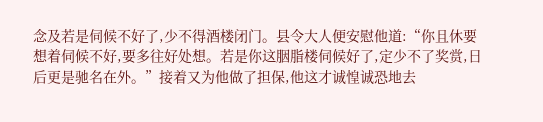念及若是伺候不好了,少不得酒楼闭门。县令大人便安慰他道:“你且休要想着伺候不好,要多往好处想。若是你这胭脂楼伺候好了,定少不了奖赏,日后更是驰名在外。”接着又为他做了担保,他这才诚惶诚恐地去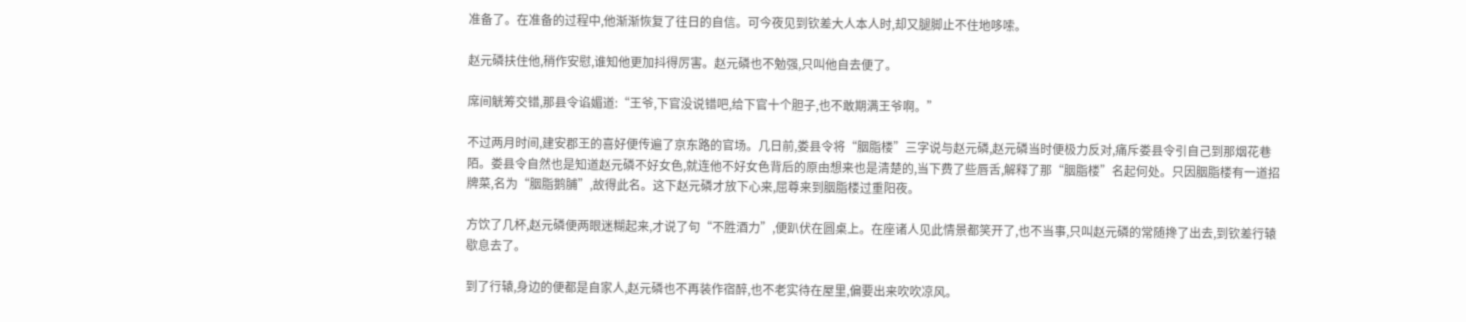准备了。在准备的过程中,他渐渐恢复了往日的自信。可今夜见到钦差大人本人时,却又腿脚止不住地哆嗦。

赵元磷扶住他,稍作安慰,谁知他更加抖得厉害。赵元磷也不勉强,只叫他自去便了。

席间觥筹交错,那县令谄媚道:“王爷,下官没说错吧,给下官十个胆子,也不敢期满王爷啊。”

不过两月时间,建安郡王的喜好便传遍了京东路的官场。几日前,娄县令将“胭脂楼”三字说与赵元磷,赵元磷当时便极力反对,痛斥娄县令引自己到那烟花巷陌。娄县令自然也是知道赵元磷不好女色,就连他不好女色背后的原由想来也是清楚的,当下费了些唇舌,解释了那“胭脂楼”名起何处。只因胭脂楼有一道招牌菜,名为“胭脂鹅脯”,故得此名。这下赵元磷才放下心来,屈尊来到胭脂楼过重阳夜。

方饮了几杯,赵元磷便两眼迷糊起来,才说了句“不胜酒力”,便趴伏在圆桌上。在座诸人见此情景都笑开了,也不当事,只叫赵元磷的常随搀了出去,到钦差行辕歇息去了。

到了行辕,身边的便都是自家人,赵元磷也不再装作宿醉,也不老实待在屋里,偏要出来吹吹凉风。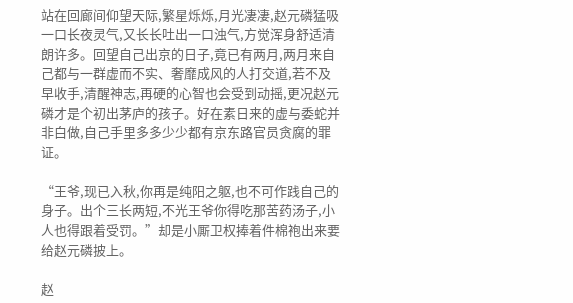站在回廊间仰望天际,繁星烁烁,月光凄凄,赵元磷猛吸一口长夜灵气,又长长吐出一口浊气,方觉浑身舒适清朗许多。回望自己出京的日子,竟已有两月,两月来自己都与一群虚而不实、奢靡成风的人打交道,若不及早收手,清醒神志,再硬的心智也会受到动摇,更况赵元磷才是个初出茅庐的孩子。好在素日来的虚与委蛇并非白做,自己手里多多少少都有京东路官员贪腐的罪证。

“王爷,现已入秋,你再是纯阳之躯,也不可作践自己的身子。出个三长两短,不光王爷你得吃那苦药汤子,小人也得跟着受罚。”却是小厮卫权捧着件棉袍出来要给赵元磷披上。

赵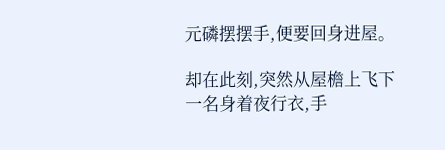元磷摆摆手,便要回身进屋。

却在此刻,突然从屋檐上飞下一名身着夜行衣,手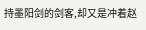持墨阳剑的剑客,却又是冲着赵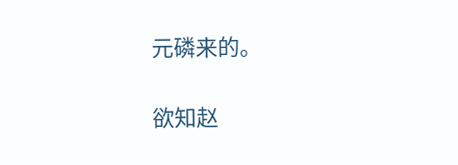元磷来的。

欲知赵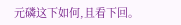元磷这下如何,且看下回。